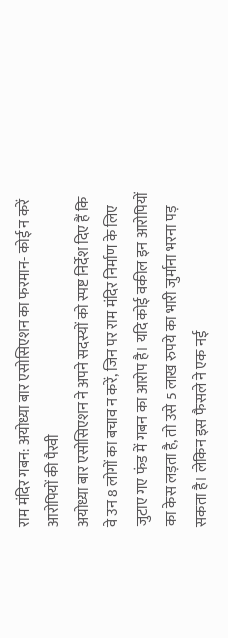राम मंदिर गबन: अयोध्या बार एसोसिएशन का फरमान- कोई न करें आरोपियों की पैरवी
अयोध्या बार एसोसिएशन ने अपने सदस्यों को स्पष्ट निर्देश दिए हैं कि वे उन 8 लोगों का बचाव न करें, जिन पर राम मंदिर निर्माण के लिए जुटाए गए फंड में गबन का आरोप है। यदि कोई वकील इन आरोपियों का केस लड़ता है, तो उसे 5 लाख रुपये का भारी जुर्माना भरना पड़ सकता है। लेकिन इस फैसले ने एक नई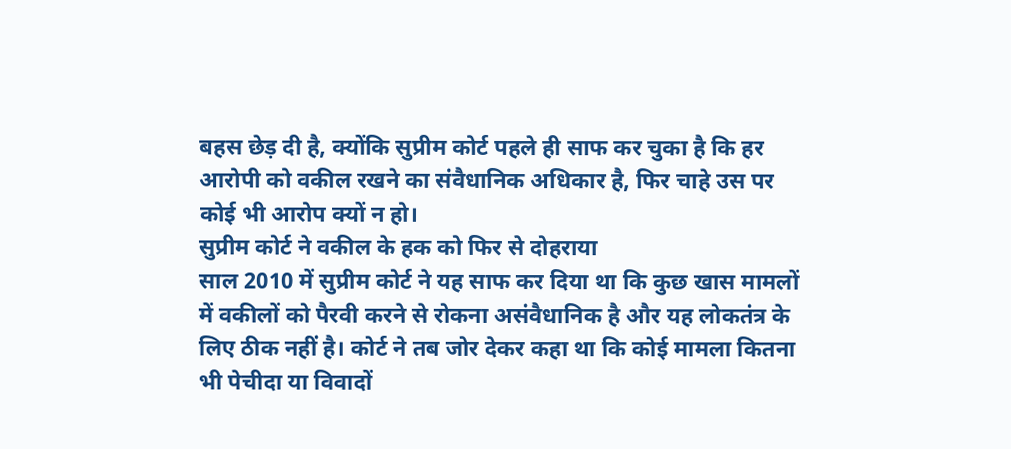बहस छेड़ दी है, क्योंकि सुप्रीम कोर्ट पहले ही साफ कर चुका है कि हर आरोपी को वकील रखने का संवैधानिक अधिकार है, फिर चाहे उस पर कोई भी आरोप क्यों न हो।
सुप्रीम कोर्ट ने वकील के हक को फिर से दोहराया
साल 2010 में सुप्रीम कोर्ट ने यह साफ कर दिया था कि कुछ खास मामलों में वकीलों को पैरवी करने से रोकना असंवैधानिक है और यह लोकतंत्र के लिए ठीक नहीं है। कोर्ट ने तब जोर देकर कहा था कि कोई मामला कितना भी पेचीदा या विवादों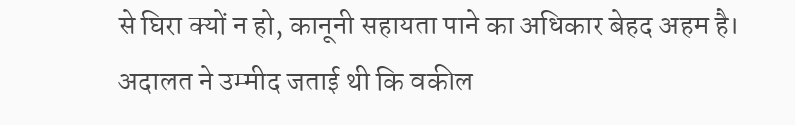से घिरा क्यों न हो, कानूनी सहायता पाने का अधिकार बेहद अहम है। अदालत ने उम्मीद जताई थी कि वकील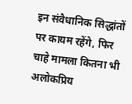इन संवैधानिक सिद्धांतों पर कायम रहेंगे, फिर चाहे मामला कितना भी अलोकप्रिय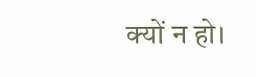क्यों न हो।